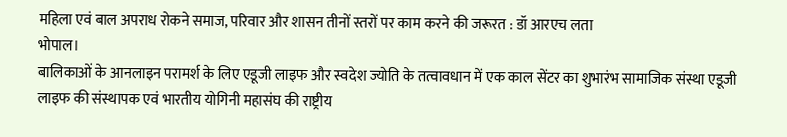महिला एवं बाल अपराध रोकने समाज, परिवार और शासन तीनों स्तरों पर काम करने की जरूरत : डॉ आरएच लता
भोपाल।
बालिकाओं के आनलाइन परामर्श के लिए एडूजी लाइफ और स्वदेश ज्योति के तत्वावधान में एक काल सेंटर का शुभारंभ सामाजिक संस्था एडूजी लाइफ की संस्थापक एवं भारतीय योगिनी महासंघ की राष्ट्रीय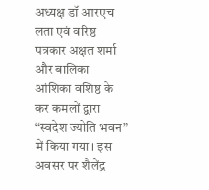अध्यक्ष डॉ आरएच लता एवं वरिष्ठ पत्रकार अक्षत शर्मा और बालिका आंशिका वशिष्ठ के कर कमलों द्वारा “स्वदेश ज्योति भवन” में किया गया। इस अवसर पर शैलेंद्र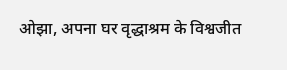ओझा, अपना घर वृद्धाश्रम के विश्वजीत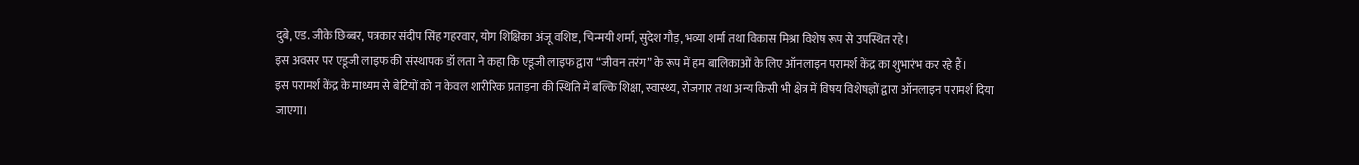दुबे, एड. जीके छिब्बर, पत्रकार संदीप सिंह गहरवार, योग शिक्षिका अंजू वशिष्ट, चिन्मयी शर्मा, सुदेश गौड़, भव्या शर्मा तथा विकास मिश्रा विशेष रूप से उपस्थित रहे।
इस अवसर पर एडूजी लाइफ की संस्थापक डॉ लता ने कहा कि एडूजी लाइफ द्वारा “जीवन तरंग” के रूप में हम बालिकाओं के लिए ऑनलाइन परामर्श केंद्र का शुभारंभ कर रहे हैं।
इस परामर्श केंद्र के माध्यम से बेटियों को न केवल शारीरिक प्रताड़ना की स्थिति में बल्कि शिक्षा, स्वास्थ्य, रोजगार तथा अन्य किसी भी क्षेत्र में विषय विशेषज्ञों द्वारा ऑनलाइन परामर्श दिया जाएगा।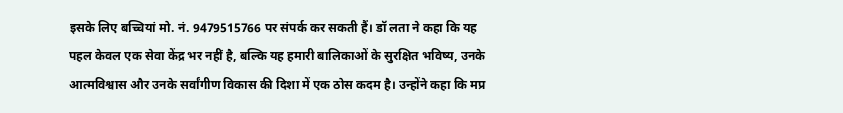इसके लिए बच्चियां मो. नं. 9479515766 पर संपर्क कर सकती हैं। डॉ लता ने कहा कि यह पहल केवल एक सेवा केंद्र भर नहीं है, बल्कि यह हमारी बालिकाओं के सुरक्षित भविष्य, उनके आत्मविश्वास और उनके सर्वांगीण विकास की दिशा में एक ठोस कदम है। उन्होंने कहा कि मप्र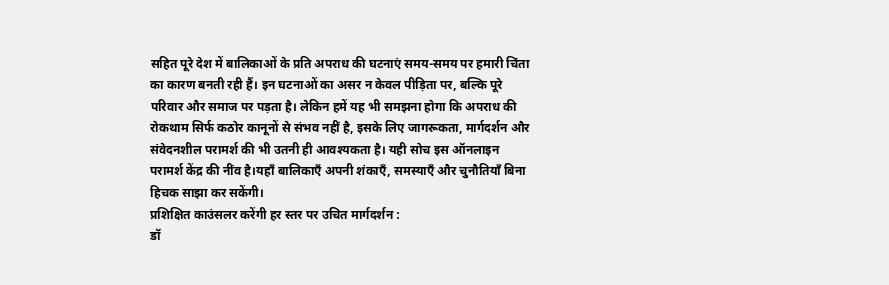सहित पूरे देश में बालिकाओं के प्रति अपराध की घटनाएं समय-समय पर हमारी चिंता का कारण बनती रही हैं। इन घटनाओं का असर न केवल पीड़िता पर, बल्कि पूरे परिवार और समाज पर पड़ता है। लेकिन हमें यह भी समझना होगा कि अपराध की रोकथाम सिर्फ कठोर कानूनों से संभव नहीं है, इसके लिए जागरूकता, मार्गदर्शन और संवेदनशील परामर्श की भी उतनी ही आवश्यकता है। यही सोच इस ऑनलाइन परामर्श केंद्र की नींव है।यहाँ बालिकाएँ अपनी शंकाएँ, समस्याएँ और चुनौतियाँ बिना हिचक साझा कर सकेंगी।
प्रशिक्षित काउंसलर करेंगी हर स्तर पर उचित मार्गदर्शन :
डॉ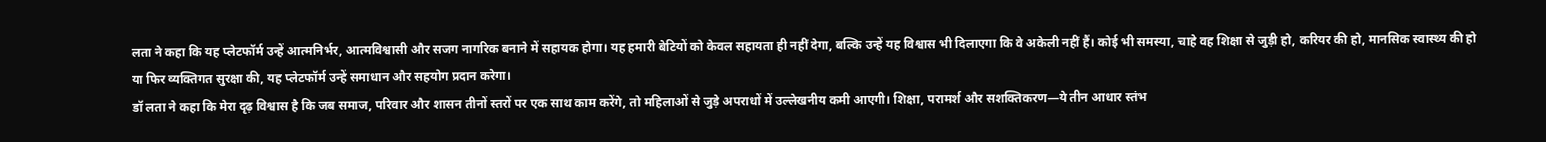लता ने कहा कि यह प्लेटफॉर्म उन्हें आत्मनिर्भर, आत्मविश्वासी और सजग नागरिक बनाने में सहायक होगा। यह हमारी बेटियों को केवल सहायता ही नहीं देगा, बल्कि उन्हें यह विश्वास भी दिलाएगा कि वे अकेली नहीं हैं। कोई भी समस्या, चाहे वह शिक्षा से जुड़ी हो, करियर की हो, मानसिक स्वास्थ्य की हो या फिर व्यक्तिगत सुरक्षा की, यह प्लेटफॉर्म उन्हें समाधान और सहयोग प्रदान करेगा।
डॉ लता ने कहा कि मेरा दृढ़ विश्वास है कि जब समाज, परिवार और शासन तीनों स्तरों पर एक साथ काम करेंगे, तो महिलाओं से जुड़े अपराधों में उल्लेखनीय कमी आएगी। शिक्षा, परामर्श और सशक्तिकरण—ये तीन आधार स्तंभ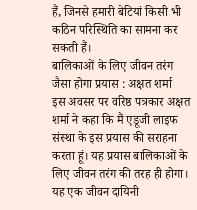हैं, जिनसे हमारी बेटियां किसी भी कठिन परिस्थिति का सामना कर सकती हैं।
बालिकाओं के लिए जीवन तरंग जैसा होगा प्रयास : अक्षत शर्मा
इस अवसर पर वरिष्ठ पत्रकार अक्षत शर्मा ने कहा कि मैं एडूजी लाइफ संस्था के इस प्रयास की सराहना करता हूं। यह प्रयास बालिकाओं के लिए जीवन तरंग की तरह ही होगा। यह एक जीवन दायिनी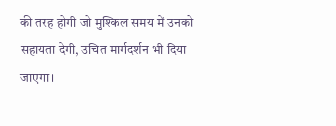की तरह होगी जो मुश्किल समय में उनको सहायता देगी, उचित मार्गदर्शन भी दिया जाएगा।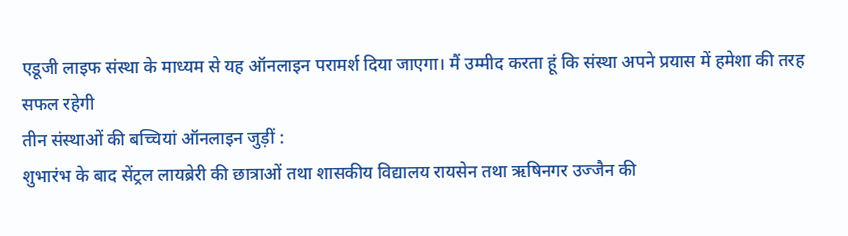एडूजी लाइफ संस्था के माध्यम से यह ऑनलाइन परामर्श दिया जाएगा। मैं उम्मीद करता हूं कि संस्था अपने प्रयास में हमेशा की तरह सफल रहेगी
तीन संस्थाओं की बच्चियां ऑनलाइन जुड़ीं :
शुभारंभ के बाद सेंट्रल लायब्रेरी की छात्राओं तथा शासकीय विद्यालय रायसेन तथा ऋषिनगर उज्जैन की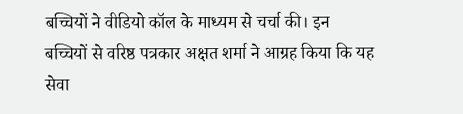बच्चियों ने वीडियो कॉल के माध्यम से चर्चा की। इन बच्चियों से वरिष्ठ पत्रकार अक्षत शर्मा ने आग्रह किया कि यह सेवा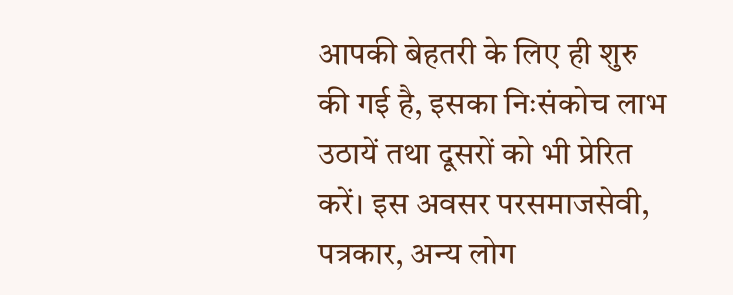आपकी बेहतरी के लिए ही शुरु की गई है, इसका निःसंकोच लाभ उठायें तथा दूसरों को भी प्रेरित करें। इस अवसर परसमाजसेवी, पत्रकार, अन्य लोग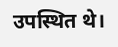उपस्थित थे।